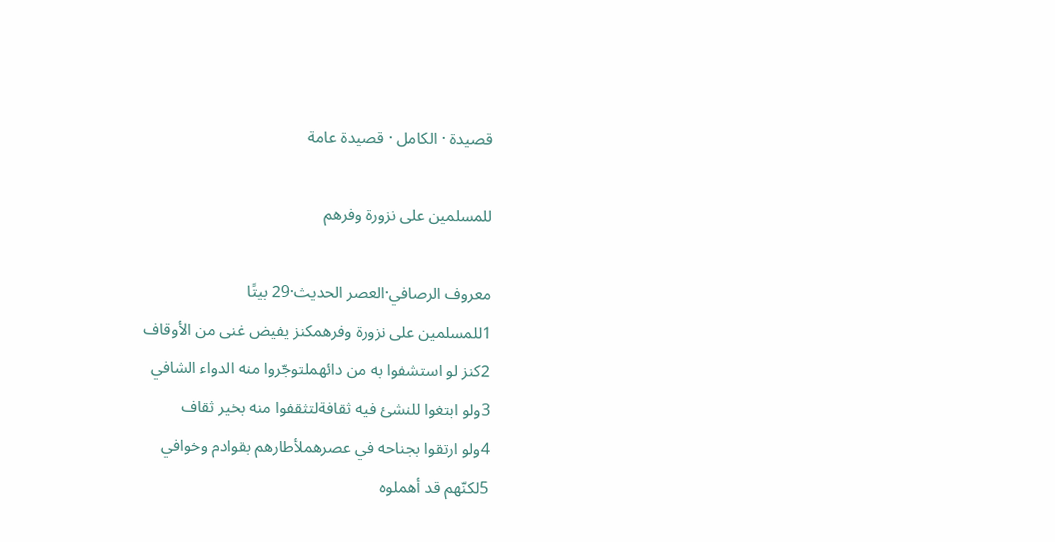قصيدة · الكامل · قصيدة عامة

للمسلمين على نزورة وفرهم

معروف الرصافي·العصر الحديث·29 بيتًا
1للمسلمين على نزورة وفرهمكنز يفيض غنى من الأوقاف
2كنز لو استشفوا به من دائهملتوجّروا منه الدواء الشافي
3ولو ابتغوا للنشئ فيه ثقافةلتثقفوا منه بخير ثقاف
4ولو ارتقوا بجناحه في عصرهملأطارهم بقوادم وخوافي
5لكنّهم قد أهملوه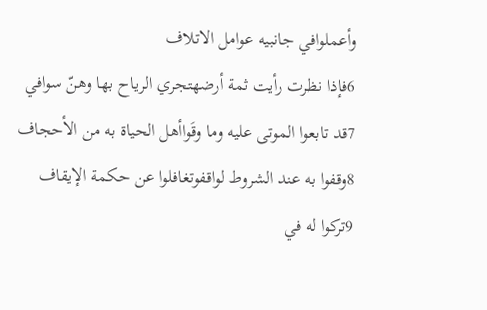وأعملوافي جانبيه عوامل الاتلاف
6فإذا نظرت رأيت ثمة أرضهتجري الرياح بها وهنّ سوافي
7قد تابعوا الموتى عليه وما وقَواأهل الحياة به من الأحجاف
8وقفوا به عند الشروط لواقفوتغافلوا عن حكمة الإيقاف
9تركوا له في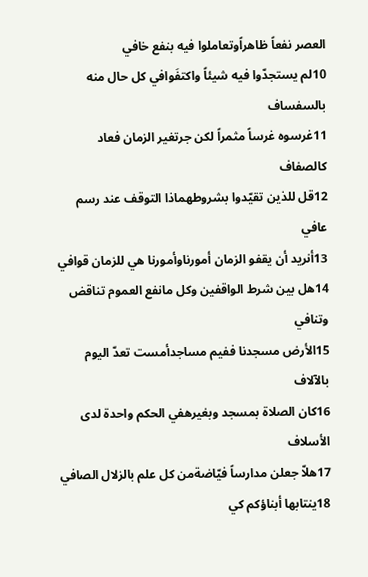العصر نفعاً ظاهراًوتعاملوا فيه بنفع خافي
10لم يستجدّوا فيه شيئاً واكتفَوافي كل حال منه بالسفساف
11غرسوه غرساً مثمراً لكن جرتغير الزمان فعاد كالصفاف
12قل للذين تقيّدوا بشروطهماذا التوقف عند رسم عافي
13أنريد أن يقفو الزمان أمورناوأمورنا هي للزمان قوافي
14هل بين شرط الواقفين وكل مانفع العموم تناقض وتنافي
15الأرض مسجدنا ففيم مساجدأمست تعدّ اليوم بالآلاف
16كان الصلاة بمسجد وبغيرهفي الحكم واحدة لدى الأسلاف
17هلاّ جعلن مدارساً فيّاضةمن كل علم بالزلال الصافي
18ينتابها أبناؤكم كي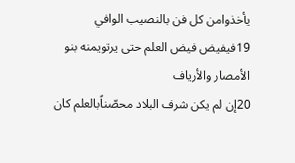يأخذوامن كل فن بالنصيب الوافي
19فيفيض فيض العلم حتى يرتويمنه بنو الأمصار والأرياف
20إن لم يكن شرف البلاد محصّناًبالعلم كان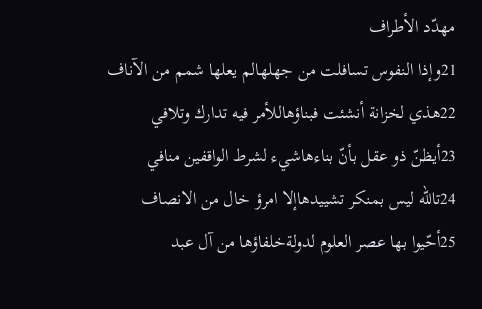مهدّد الأطراف
21وإذا النفوس تسافلت من جهلهالم يعلها شمم من الآناف
22هذي لخزانة أنشئت فبناؤهاللأمر فيه تدارك وتلافي
23أيظنّ ذو عقل بأنّ بناءهاشيء لشرط الواقفين منافي
24تاللّه ليس بمنكر تشييدهاإلا امرؤ خال من الانصاف
25أحّيوا بها عصر العلوم لدولةخلفاؤها من آل عبد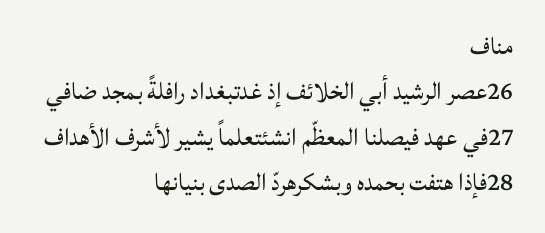مناف
26عصر الرشيد أبي الخلائف إذ غدتبغداد رافلةً بمجد ضافي
27في عهد فيصلنا المعظّم انشئتعلماً يشير لأشرف الأهداف
28فإذا هتفت بحمده وبشكرهردّ الصدى بنيانها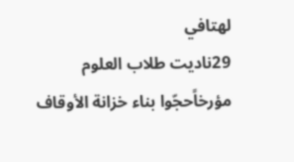لهتافي
29ناديت طلاب العلوم مؤرخاًحجّوا بناء خزانة الأوقاف